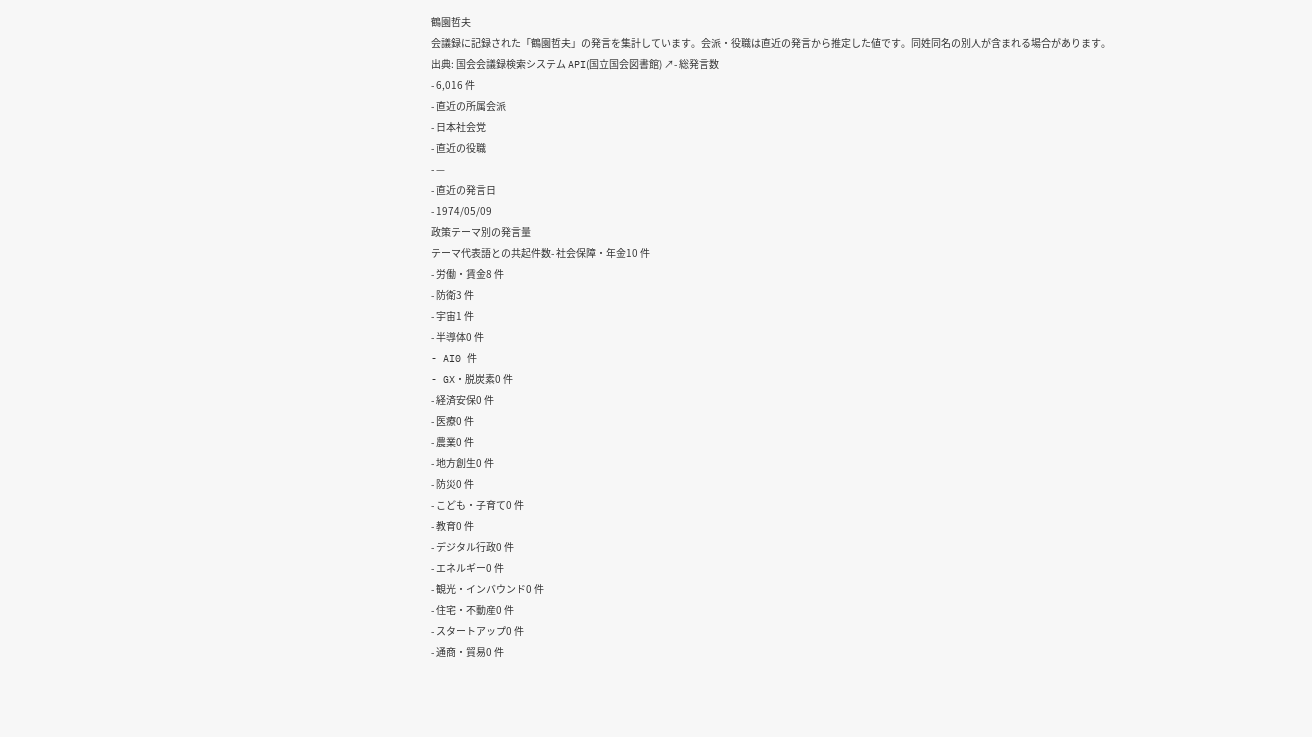鶴園哲夫
会議録に記録された「鶴園哲夫」の発言を集計しています。会派・役職は直近の発言から推定した値です。同姓同名の別人が含まれる場合があります。
出典: 国会会議録検索システム API(国立国会図書館) ↗- 総発言数
- 6,016 件
- 直近の所属会派
- 日本社会党
- 直近の役職
- —
- 直近の発言日
- 1974/05/09
政策テーマ別の発言量
テーマ代表語との共起件数- 社会保障・年金10 件
- 労働・賃金8 件
- 防衛3 件
- 宇宙1 件
- 半導体0 件
- AI0 件
- GX・脱炭素0 件
- 経済安保0 件
- 医療0 件
- 農業0 件
- 地方創生0 件
- 防災0 件
- こども・子育て0 件
- 教育0 件
- デジタル行政0 件
- エネルギー0 件
- 観光・インバウンド0 件
- 住宅・不動産0 件
- スタートアップ0 件
- 通商・貿易0 件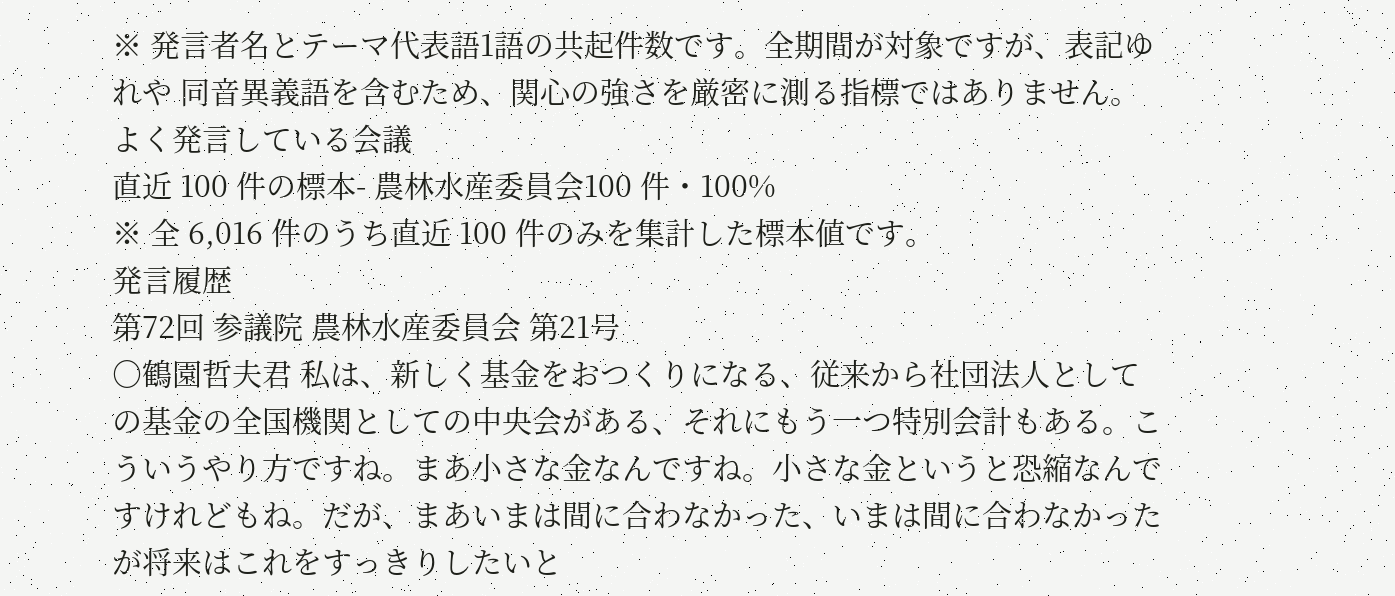※ 発言者名とテーマ代表語1語の共起件数です。全期間が対象ですが、表記ゆれや 同音異義語を含むため、関心の強さを厳密に測る指標ではありません。
よく発言している会議
直近 100 件の標本- 農林水産委員会100 件・100%
※ 全 6,016 件のうち直近 100 件のみを集計した標本値です。
発言履歴
第72回 参議院 農林水産委員会 第21号
○鶴園哲夫君 私は、新しく基金をおつくりになる、従来から社団法人としての基金の全国機関としての中央会がある、それにもう一つ特別会計もある。こういうやり方ですね。まあ小さな金なんですね。小さな金というと恐縮なんですけれどもね。だが、まあいまは間に合わなかった、いまは間に合わなかったが将来はこれをすっきりしたいと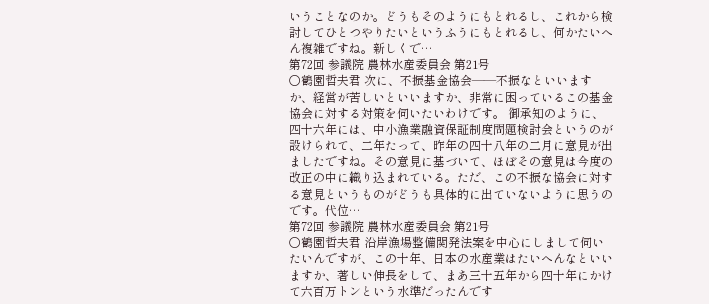いうことなのか。どうもそのようにもとれるし、これから検討してひとつやりたいというふうにもとれるし、何かたいへん複雑ですね。新しくで…
第72回 参議院 農林水産委員会 第21号
○鶴園哲夫君 次に、不振基金協会——不振なといいますか、経営が苦しいといいますか、非常に困っているこの基金協会に対する対策を伺いたいわけです。 御承知のように、四十六年には、中小漁業融資保証制度問題検討会というのが設けられて、二年たって、昨年の四十八年の二月に意見が出ましたですね。その意見に基づいて、ほぼその意見は今度の改正の中に織り込まれている。ただ、この不振な協会に対する意見というものがどうも具体的に出ていないように思うのです。代位…
第72回 参議院 農林水産委員会 第21号
○鶴園哲夫君 沿岸漁場整備関発法案を中心にしまして伺いたいんですが、この十年、日本の水産業はたいへんなといいますか、著しい伸長をして、まあ三十五年から四十年にかけて六百万トンという水準だったんです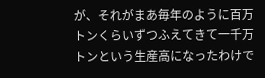が、それがまあ毎年のように百万トンくらいずつふえてきて一千万トンという生産高になったわけで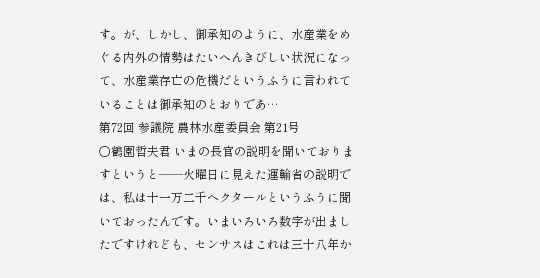す。が、しかし、御承知のように、水産業をめぐる内外の情勢はたいへんきびしい状況になって、水産業存亡の危機だというふうに言われていることは御承知のとおりであ…
第72回 参議院 農林水産委員会 第21号
○鶴園哲夫君 いまの長官の説明を聞いておりますというと——火曜日に見えた運輸省の説明では、私は十一万二千ヘクタールというふうに聞いておったんです。いまいろいろ数字が出ましたですけれども、センサスはこれは三十八年か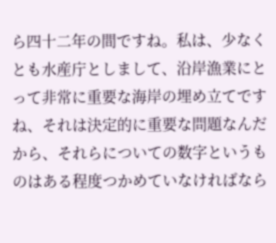ら四十二年の間ですね。私は、少なくとも水産庁としまして、沿岸漁業にとって非常に重要な海岸の埋め立てですね、それは決定的に重要な問題なんだから、それらについての数字というものはある程度つかめていなければなら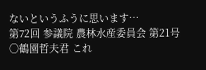ないというふうに思います…
第72回 参議院 農林水産委員会 第21号
○鶴園哲夫君 これ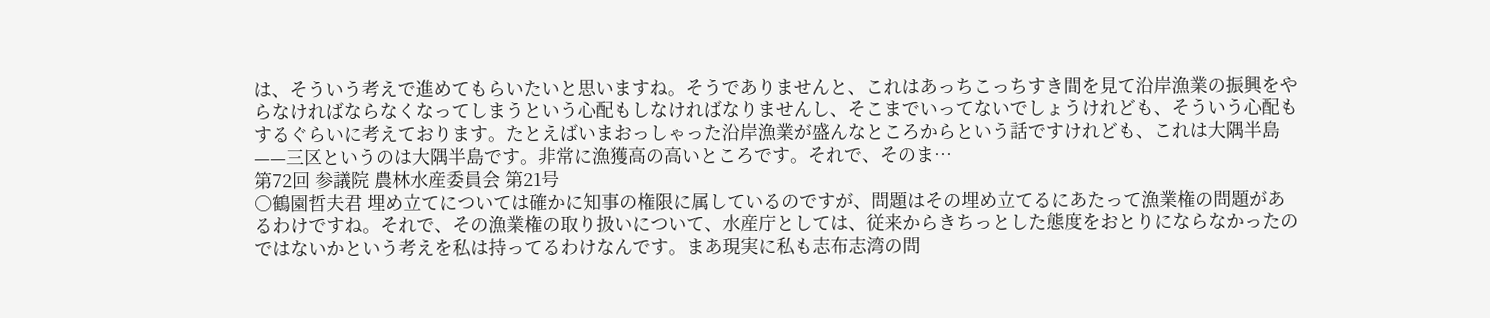は、そういう考えで進めてもらいたいと思いますね。そうでありませんと、これはあっちこっちすき間を見て沿岸漁業の振興をやらなければならなくなってしまうという心配もしなければなりませんし、そこまでいってないでしょうけれども、そういう心配もするぐらいに考えております。たとえばいまおっしゃった沿岸漁業が盛んなところからという話ですけれども、これは大隅半島——三区というのは大隅半島です。非常に漁獲高の高いところです。それで、そのま…
第72回 参議院 農林水産委員会 第21号
○鶴園哲夫君 埋め立てについては確かに知事の権限に属しているのですが、問題はその埋め立てるにあたって漁業権の問題があるわけですね。それで、その漁業権の取り扱いについて、水産庁としては、従来からきちっとした態度をおとりにならなかったのではないかという考えを私は持ってるわけなんです。まあ現実に私も志布志湾の問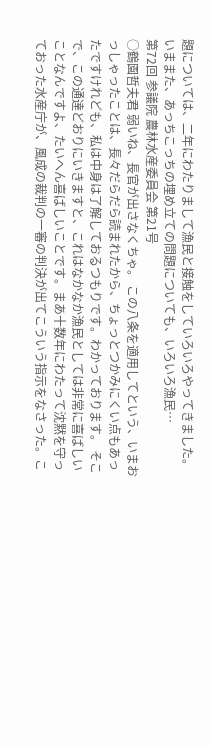題については、二年にわたりまして漁民と接触をしていろいろやってきました。いままた、あっちこっちの埋め立ての問題についても、いろいろ漁民…
第72回 参議院 農林水産委員会 第21号
○鶴園哲夫君 弱いね、長官が出さなくちゃ。 この八条を適用してという、いまおっしゃったことは、長々だらだら読まれたから、ちょっとつかみにくい点もあったですけれども、私は中身は了解しておるつもりです。わかっております。 そこで、この通達どおりにいきますと、これはなかなか漁民としては非常に喜ばしいことなんですよ、たいへん喜ばしいことです。まあ十数年にわたって沈黙を守っておった水産庁が、風成の裁判の一審の判決が出てこういう指示をなさった。こ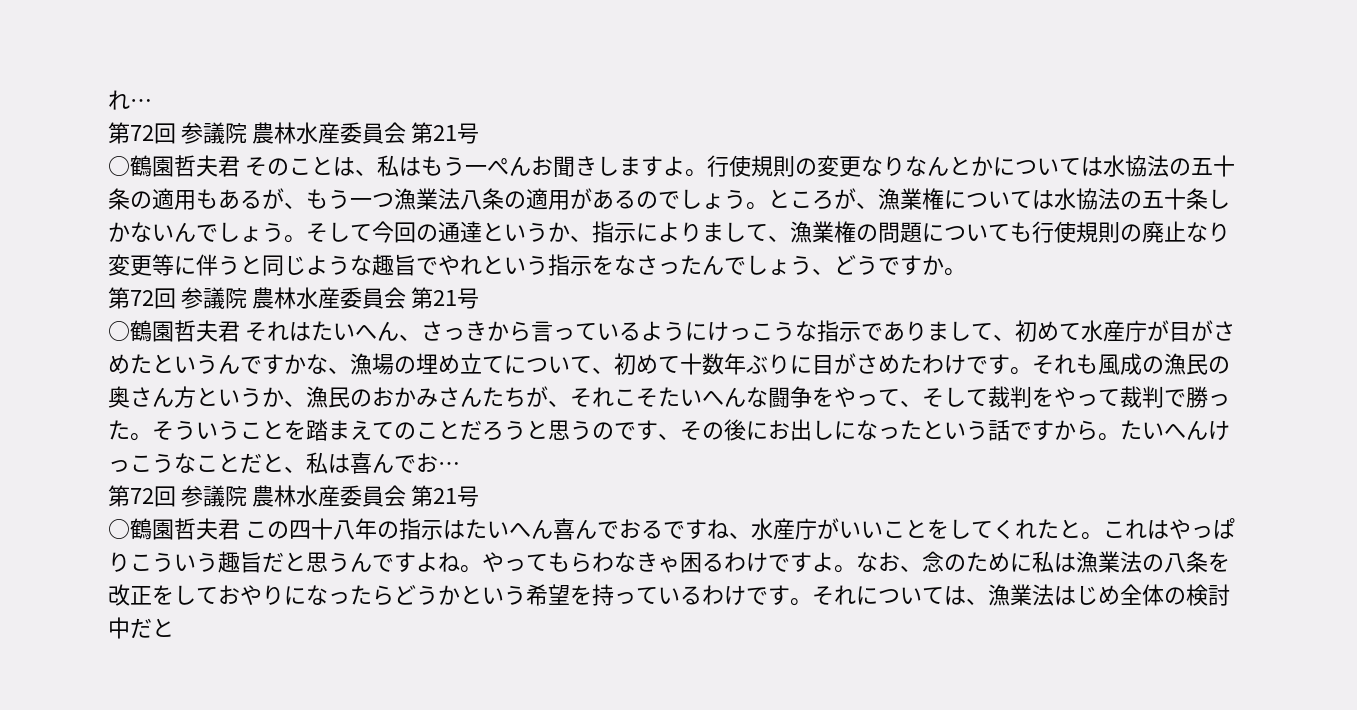れ…
第72回 参議院 農林水産委員会 第21号
○鶴園哲夫君 そのことは、私はもう一ぺんお聞きしますよ。行使規則の変更なりなんとかについては水協法の五十条の適用もあるが、もう一つ漁業法八条の適用があるのでしょう。ところが、漁業権については水協法の五十条しかないんでしょう。そして今回の通達というか、指示によりまして、漁業権の問題についても行使規則の廃止なり変更等に伴うと同じような趣旨でやれという指示をなさったんでしょう、どうですか。
第72回 参議院 農林水産委員会 第21号
○鶴園哲夫君 それはたいへん、さっきから言っているようにけっこうな指示でありまして、初めて水産庁が目がさめたというんですかな、漁場の埋め立てについて、初めて十数年ぶりに目がさめたわけです。それも風成の漁民の奥さん方というか、漁民のおかみさんたちが、それこそたいへんな闘争をやって、そして裁判をやって裁判で勝った。そういうことを踏まえてのことだろうと思うのです、その後にお出しになったという話ですから。たいへんけっこうなことだと、私は喜んでお…
第72回 参議院 農林水産委員会 第21号
○鶴園哲夫君 この四十八年の指示はたいへん喜んでおるですね、水産庁がいいことをしてくれたと。これはやっぱりこういう趣旨だと思うんですよね。やってもらわなきゃ困るわけですよ。なお、念のために私は漁業法の八条を改正をしておやりになったらどうかという希望を持っているわけです。それについては、漁業法はじめ全体の検討中だと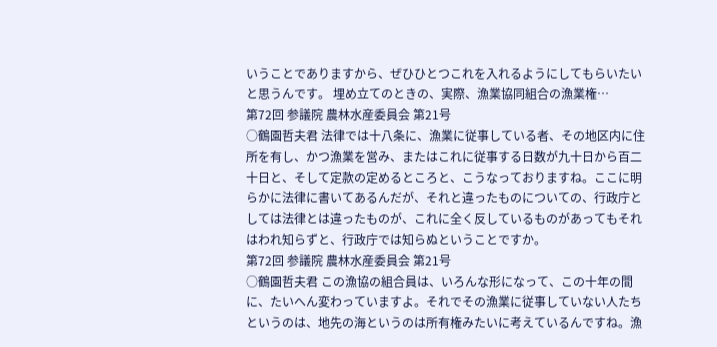いうことでありますから、ぜひひとつこれを入れるようにしてもらいたいと思うんです。 埋め立てのときの、実際、漁業協同組合の漁業権…
第72回 参議院 農林水産委員会 第21号
○鶴園哲夫君 法律では十八条に、漁業に従事している者、その地区内に住所を有し、かつ漁業を営み、またはこれに従事する日数が九十日から百二十日と、そして定款の定めるところと、こうなっておりますね。ここに明らかに法律に書いてあるんだが、それと違ったものについての、行政庁としては法律とは違ったものが、これに全く反しているものがあってもそれはわれ知らずと、行政庁では知らぬということですか。
第72回 参議院 農林水産委員会 第21号
○鶴園哲夫君 この漁協の組合員は、いろんな形になって、この十年の間に、たいへん変わっていますよ。それでその漁業に従事していない人たちというのは、地先の海というのは所有権みたいに考えているんですね。漁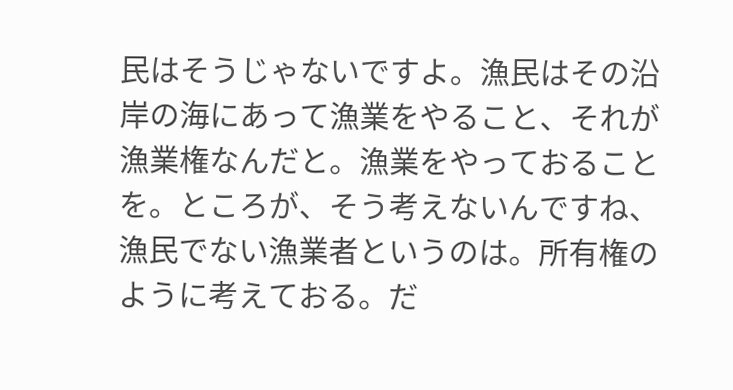民はそうじゃないですよ。漁民はその沿岸の海にあって漁業をやること、それが漁業権なんだと。漁業をやっておることを。ところが、そう考えないんですね、漁民でない漁業者というのは。所有権のように考えておる。だ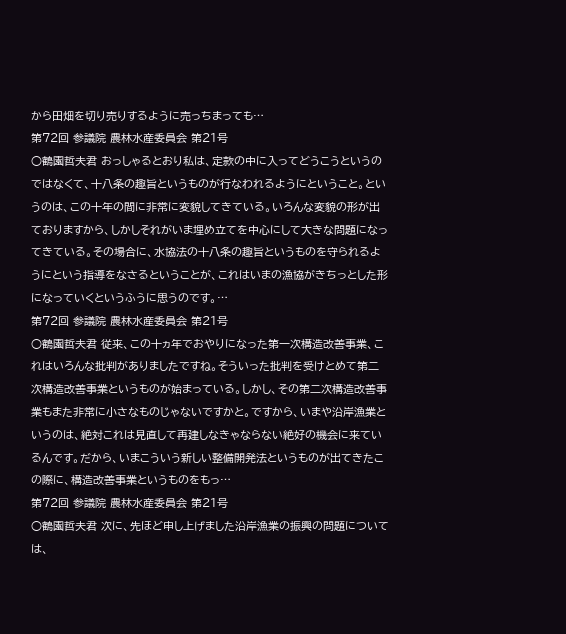から田畑を切り売りするように売っちまっても…
第72回 参議院 農林水産委員会 第21号
○鶴園哲夫君 おっしゃるとおり私は、定款の中に入ってどうこうというのではなくて、十八条の趣旨というものが行なわれるようにということ。というのは、この十年の間に非常に変貌してきている。いろんな変貌の形が出ておりますから、しかしそれがいま埋め立てを中心にして大きな問題になってきている。その場合に、水協法の十八条の趣旨というものを守られるようにという指導をなさるということが、これはいまの漁協がきちっとした形になっていくというふうに思うのです。…
第72回 参議院 農林水産委員会 第21号
○鶴園哲夫君 従来、この十ヵ年でおやりになった第一次構造改善事業、これはいろんな批判がありましたですね。そういった批判を受けとめて第二次構造改善事業というものが始まっている。しかし、その第二次構造改善事業もまた非常に小さなものじゃないですかと。ですから、いまや沿岸漁業というのは、絶対これは見直して再建しなきゃならない絶好の機会に来ているんです。だから、いまこういう新しい整備開発法というものが出てきたこの際に、構造改善事業というものをもっ…
第72回 参議院 農林水産委員会 第21号
○鶴園哲夫君 次に、先ほど申し上げました沿岸漁業の振興の問題については、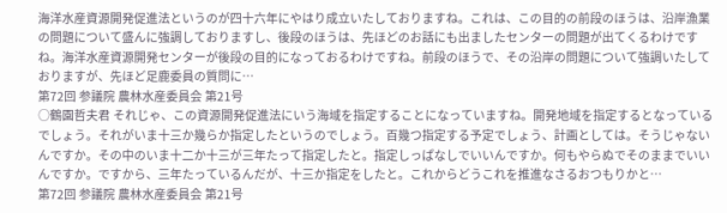海洋水産資源開発促進法というのが四十六年にやはり成立いたしておりますね。これは、この目的の前段のほうは、沿岸漁業の問題について盛んに強調しておりますし、後段のほうは、先ほどのお話にも出ましたセンターの問題が出てくるわけですね。海洋水産資源開発センターが後段の目的になっておるわけですね。前段のほうで、その沿岸の問題について強調いたしておりますが、先ほど足鹿委員の質問に…
第72回 参議院 農林水産委員会 第21号
○鶴園哲夫君 それじゃ、この資源開発促進法にいう海域を指定することになっていますね。開発地域を指定するとなっているでしょう。それがいま十三か幾らか指定したというのでしょう。百幾つ指定する予定でしょう、計画としては。そうじゃないんですか。その中のいま十二か十三が三年たって指定したと。指定しっぱなしでいいんですか。何もやらぬでそのままでいいんですか。ですから、三年たっているんだが、十三か指定をしたと。これからどうこれを推進なさるおつもりかと…
第72回 参議院 農林水産委員会 第21号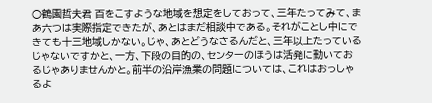○鶴園哲夫君 百をこすような地域を想定をしておって、三年たってみて、まあ六つは実際指定できたが、あとはまだ相談中である。それがことし中にできても十三地域しかない。じゃ、あとどうなさるんだと、三年以上たっているじゃないですかと、一方、下段の目的の、センターのほうは活発に動いておるじゃありませんかと。前半の沿岸漁業の問題については、これはおっしゃるよ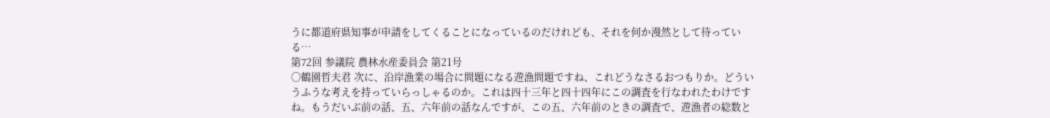うに都道府県知事が申請をしてくることになっているのだけれども、それを何か漫然として待っている…
第72回 参議院 農林水産委員会 第21号
○鶴園哲夫君 次に、沿岸漁業の場合に問題になる遊漁問題ですね、これどうなさるおつもりか。どういうふうな考えを持っていらっしゃるのか。これは四十三年と四十四年にこの調査を行なわれたわけですね。もうだいぶ前の話、五、六年前の話なんですが、この五、六年前のときの調査で、遊漁者の総数と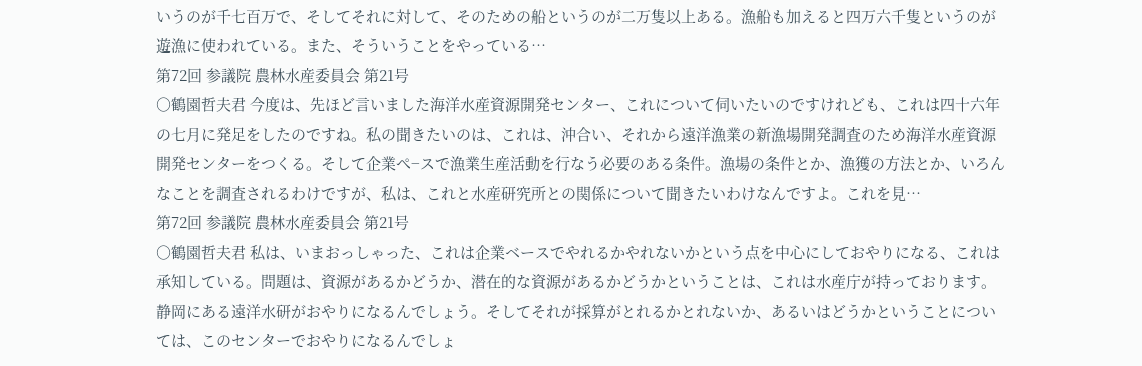いうのが千七百万で、そしてそれに対して、そのための船というのが二万隻以上ある。漁船も加えると四万六千隻というのが遊漁に使われている。また、そういうことをやっている…
第72回 参議院 農林水産委員会 第21号
○鶴園哲夫君 今度は、先ほど言いました海洋水産資源開発センター、これについて伺いたいのですけれども、これは四十六年の七月に発足をしたのですね。私の聞きたいのは、これは、沖合い、それから遠洋漁業の新漁場開発調査のため海洋水産資源開発センターをつくる。そして企業ぺ−スで漁業生産活動を行なう必要のある条件。漁場の条件とか、漁獲の方法とか、いろんなことを調査されるわけですが、私は、これと水産研究所との関係について聞きたいわけなんですよ。これを見…
第72回 参議院 農林水産委員会 第21号
○鶴園哲夫君 私は、いまおっしゃった、これは企業ベースでやれるかやれないかという点を中心にしておやりになる、これは承知している。問題は、資源があるかどうか、潜在的な資源があるかどうかということは、これは水産庁が持っております。静岡にある遠洋水研がおやりになるんでしょう。そしてそれが採算がとれるかとれないか、あるいはどうかということについては、このセンターでおやりになるんでしょ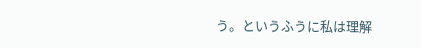う。というふうに私は理解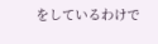をしているわけで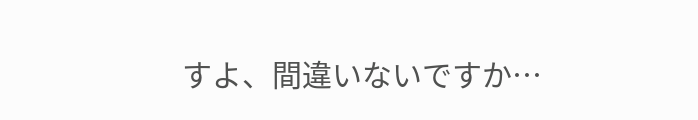すよ、間違いないですか…